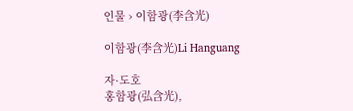인물 › 이함광(李含光)

이함광(李含光)Li Hanguang

자·도호
홍함광(弘含光),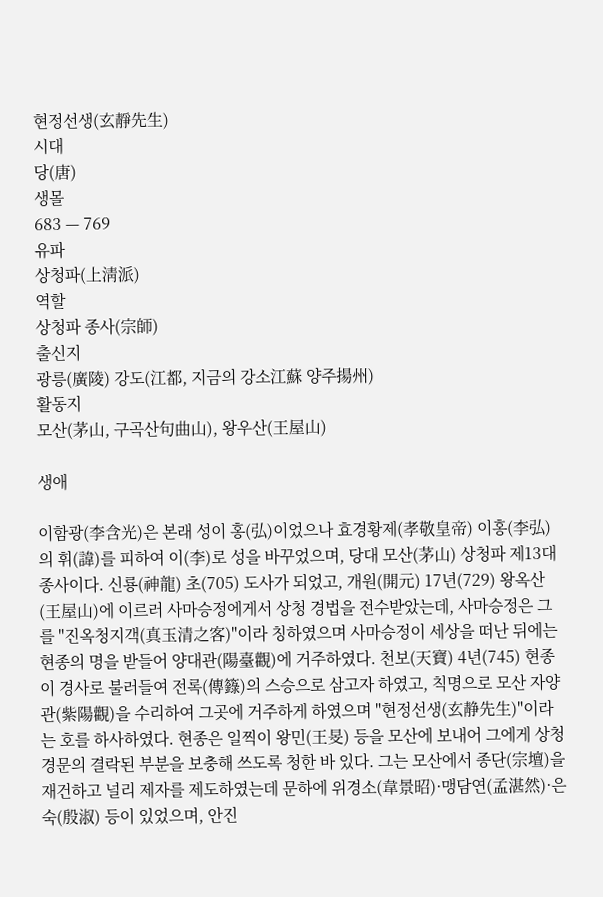현정선생(玄靜先生)
시대
당(唐)
생몰
683 — 769
유파
상청파(上淸派)
역할
상청파 종사(宗師)
출신지
광릉(廣陵) 강도(江都, 지금의 강소江蘇 양주揚州)
활동지
모산(茅山, 구곡산句曲山), 왕우산(王屋山)

생애

이함광(李含光)은 본래 성이 홍(弘)이었으나 효경황제(孝敬皇帝) 이홍(李弘)의 휘(諱)를 피하여 이(李)로 성을 바꾸었으며, 당대 모산(茅山) 상청파 제13대 종사이다. 신룡(神龍) 초(705) 도사가 되었고, 개원(開元) 17년(729) 왕옥산(王屋山)에 이르러 사마승정에게서 상청 경법을 전수받았는데, 사마승정은 그를 "진옥청지객(真玉清之客)"이라 칭하였으며 사마승정이 세상을 떠난 뒤에는 현종의 명을 받들어 양대관(陽臺觀)에 거주하였다. 천보(天寶) 4년(745) 현종이 경사로 불러들여 전록(傳籙)의 스승으로 삼고자 하였고, 칙명으로 모산 자양관(紫陽觀)을 수리하여 그곳에 거주하게 하였으며 "현정선생(玄静先生)"이라는 호를 하사하였다. 현종은 일찍이 왕민(王旻) 등을 모산에 보내어 그에게 상청 경문의 결락된 부분을 보충해 쓰도록 청한 바 있다. 그는 모산에서 종단(宗壇)을 재건하고 널리 제자를 제도하였는데 문하에 위경소(韋景昭)·맹담연(孟湛然)·은숙(殷淑) 등이 있었으며, 안진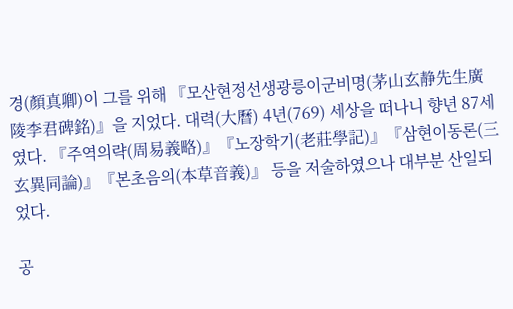경(顏真卿)이 그를 위해 『모산현정선생광릉이군비명(茅山玄静先生廣陵李君碑銘)』을 지었다. 대력(大曆) 4년(769) 세상을 떠나니 향년 87세였다. 『주역의략(周易義略)』『노장학기(老莊學記)』『삼현이동론(三玄異同論)』『본초음의(本草音義)』 등을 저술하였으나 대부분 산일되었다.

공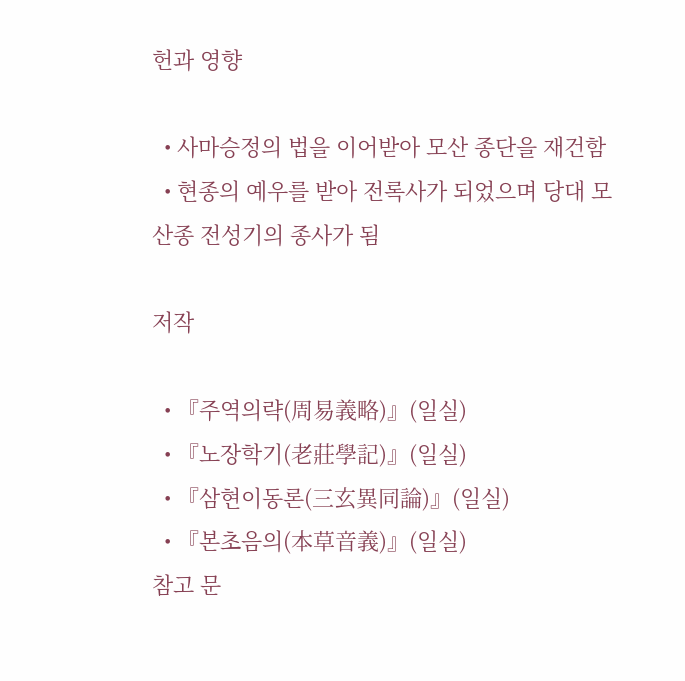헌과 영향

  • 사마승정의 법을 이어받아 모산 종단을 재건함
  • 현종의 예우를 받아 전록사가 되었으며 당대 모산종 전성기의 종사가 됨

저작

  • 『주역의략(周易義略)』(일실)
  • 『노장학기(老莊學記)』(일실)
  • 『삼현이동론(三玄異同論)』(일실)
  • 『본초음의(本草音義)』(일실)
참고 문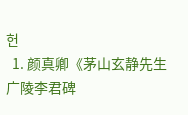헌
  1. 颜真卿《茅山玄静先生广陵李君碑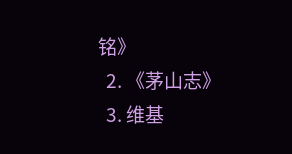铭》
  2. 《茅山志》
  3. 维基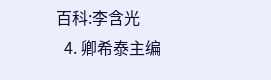百科:李含光
  4. 卿希泰主编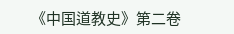《中国道教史》第二卷